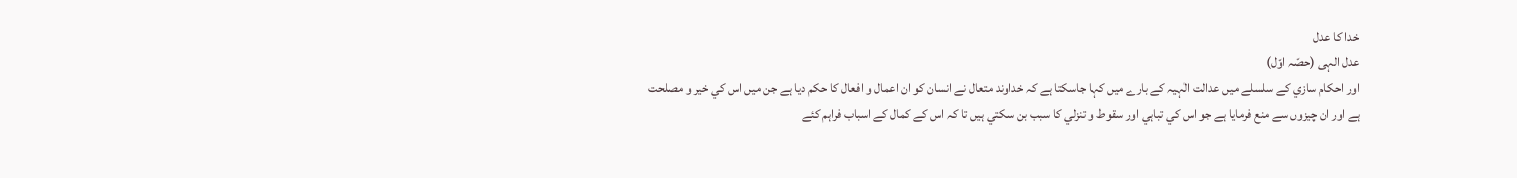خدا کا عدل
عدل الہی (حصّہ اوّل)
اور احکام سازي کے سلسلے ميں عدالت الٰہيہ کے بارے ميں کہا جاسکتا ہے کہ خداوند متعال نے انسان کو ان اعمال و افعال کا حکم ديا ہے جن ميں اس کي خير و مصلحت ہے اور ان چيزوں سے منع فرمايا ہے جو اس کي تباہي اور سقوط و تنزلي کا سبب بن سکتي ہيں تا کہ اس کے کمال کے اسباب فراہم کئے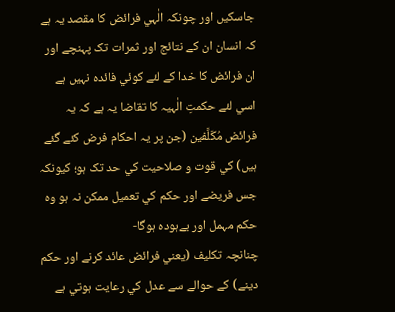جاسکيں اور چونکہ الٰہي فرائض کا مقصد يہ ہے کہ انسان ان کے نتائج اور ثمرات تک پہنچے اور ان فرائض کا خدا کے لئے کوئي فائدہ نہيں ہے اسي لئے حکمتِ الٰہيہ کا تقاضا يہ ہے کہ يہ فرائض مُکَلَّفين (جن پر يہ احکام فرض کئے گئے ہيں) کي قوت و صلاحيت کي حد تک ہو؛ کيونکہ جس فريضے اور حکم کي تعميل ممکن نہ ہو وہ حکم مہمل اور بےہودہ ہوگا-
چنانچہ تکليف (يعني فرائض عائد کرنے اور حکم دينے) کے حوالے سے عدل کي رعايت ہوتي ہے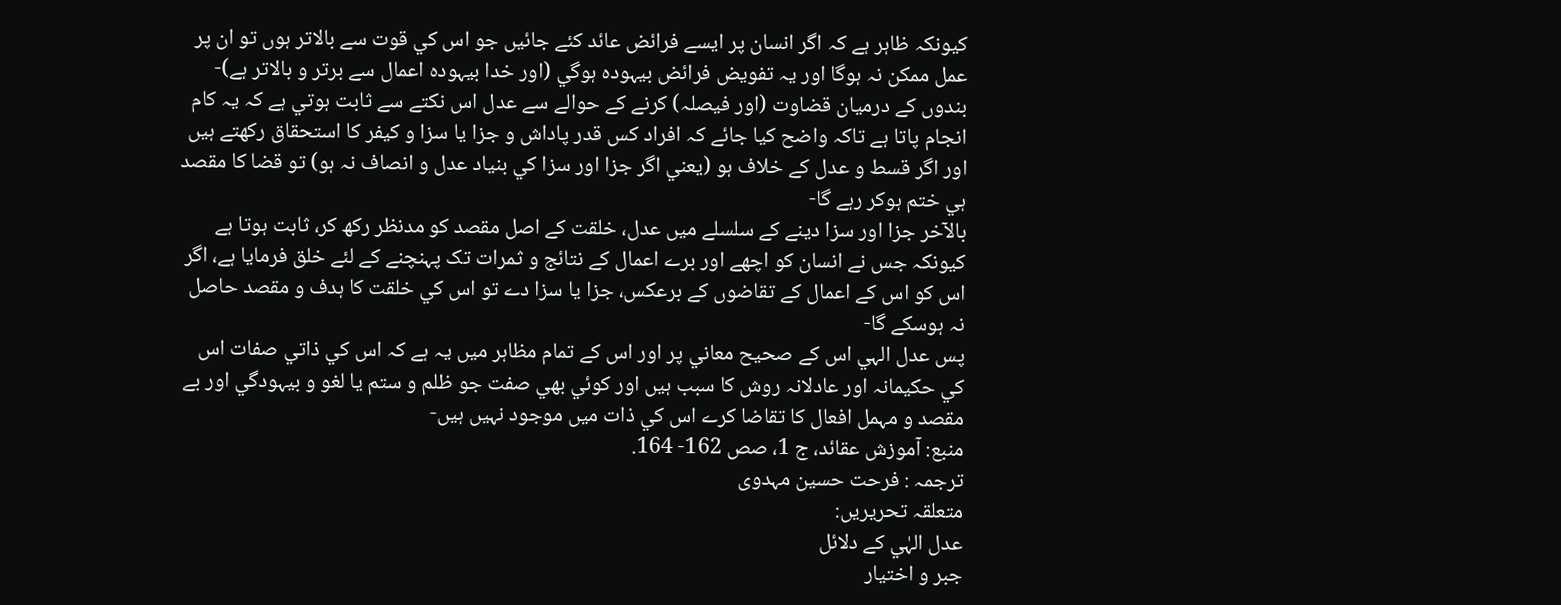کيونکہ ظاہر ہے کہ اگر انسان پر ايسے فرائض عائد کئے جائيں جو اس کي قوت سے بالاتر ہوں تو ان پر عمل ممکن نہ ہوگا اور يہ تفويض فرائض بيہودہ ہوگي (اور خدا بيہودہ اعمال سے برتر و بالاتر ہے)-
بندوں کے درميان قضاوت (اور فيصلہ) کرنے کے حوالے سے عدل اس نکتے سے ثابت ہوتي ہے کہ يہ کام انجام پاتا ہے تاکہ واضح کيا جائے کہ افراد کس قدر پاداش و جزا يا سزا و کيفر کا استحقاق رکھتے ہيں اور اگر قسط و عدل کے خلاف ہو (يعني اگر جزا اور سزا کي بنياد عدل و انصاف نہ ہو) تو قضا کا مقصد ہي ختم ہوکر رہے گا-
بالآخر جزا اور سزا دينے کے سلسلے ميں عدل، خلقت کے اصل مقصد کو مدنظر رکھ کر، ثابت ہوتا ہے کيونکہ جس نے انسان کو اچھے اور برے اعمال کے نتائج و ثمرات تک پہنچنے کے لئے خلق فرمايا ہے، اگر اس کو اس کے اعمال کے تقاضوں کے برعکس، جزا يا سزا دے تو اس کي خلقت کا ہدف و مقصد حاصل نہ ہوسکے گا-
پس عدل الہي اس کے صحيح معاني پر اور اس کے تمام مظاہر ميں يہ ہے کہ اس کي ذاتي صفات اس کي حکيمانہ اور عادلانہ روش کا سبب ہيں اور کوئي بھي صفت جو ظلم و ستم يا لغو و بيہودگي اور بے مقصد و مہمل افعال کا تقاضا کرے اس کي ذات ميں موجود نہيں ہيں-
منبع: آموزش عقائد، ج 1، صص 162- 164.
ترجمہ : فرحت حسین مہدوی
متعلقہ تحریریں:
عدل الہٰي کے دلائل
جبر و اختيار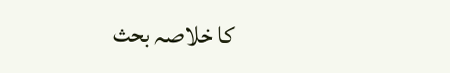کا خلاصہ بحث